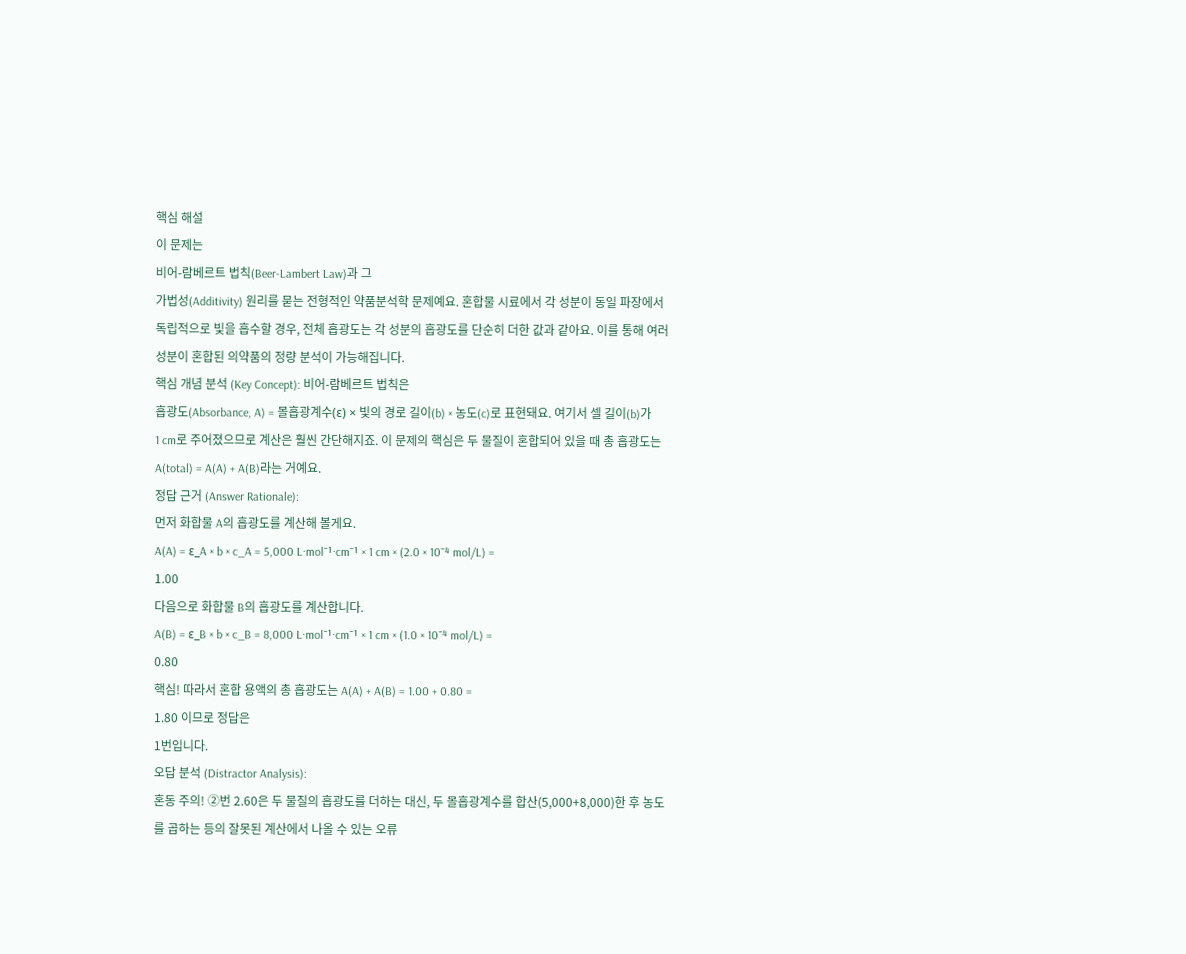핵심 해설
이 문제는
비어-람베르트 법칙(Beer-Lambert Law)과 그
가법성(Additivity) 원리를 묻는 전형적인 약품분석학 문제예요. 혼합물 시료에서 각 성분이 동일 파장에서 독립적으로 빛을 흡수할 경우, 전체 흡광도는 각 성분의 흡광도를 단순히 더한 값과 같아요. 이를 통해 여러 성분이 혼합된 의약품의 정량 분석이 가능해집니다.
핵심 개념 분석 (Key Concept): 비어-람베르트 법칙은
흡광도(Absorbance, A) = 몰흡광계수(ε) × 빛의 경로 길이(b) × 농도(c)로 표현돼요. 여기서 셀 길이(b)가 1 cm로 주어졌으므로 계산은 훨씬 간단해지죠. 이 문제의 핵심은 두 물질이 혼합되어 있을 때 총 흡광도는
A(total) = A(A) + A(B)라는 거예요.
정답 근거 (Answer Rationale):
먼저 화합물 A의 흡광도를 계산해 볼게요.
A(A) = ε_A × b × c_A = 5,000 L·mol⁻¹·cm⁻¹ × 1 cm × (2.0 × 10⁻⁴ mol/L) =
1.00
다음으로 화합물 B의 흡광도를 계산합니다.
A(B) = ε_B × b × c_B = 8,000 L·mol⁻¹·cm⁻¹ × 1 cm × (1.0 × 10⁻⁴ mol/L) =
0.80
핵심! 따라서 혼합 용액의 총 흡광도는 A(A) + A(B) = 1.00 + 0.80 =
1.80 이므로 정답은
1번입니다.
오답 분석 (Distractor Analysis):
혼동 주의! ②번 2.60은 두 물질의 흡광도를 더하는 대신, 두 몰흡광계수를 합산(5,000+8,000)한 후 농도를 곱하는 등의 잘못된 계산에서 나올 수 있는 오류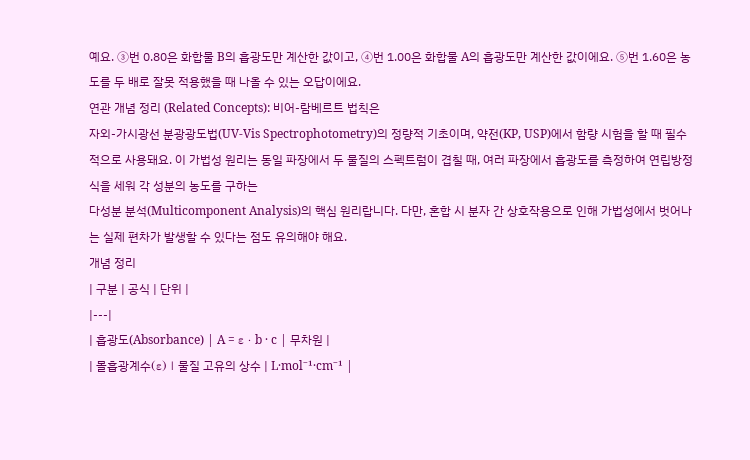예요. ③번 0.80은 화합물 B의 흡광도만 계산한 값이고, ④번 1.00은 화합물 A의 흡광도만 계산한 값이에요. ⑤번 1.60은 농도를 두 배로 잘못 적용했을 때 나올 수 있는 오답이에요.
연관 개념 정리 (Related Concepts): 비어-람베르트 법칙은
자외-가시광선 분광광도법(UV-Vis Spectrophotometry)의 정량적 기초이며, 약전(KP, USP)에서 함량 시험을 할 때 필수적으로 사용돼요. 이 가법성 원리는 동일 파장에서 두 물질의 스펙트럼이 겹칠 때, 여러 파장에서 흡광도를 측정하여 연립방정식을 세워 각 성분의 농도를 구하는
다성분 분석(Multicomponent Analysis)의 핵심 원리랍니다. 다만, 혼합 시 분자 간 상호작용으로 인해 가법성에서 벗어나는 실제 편차가 발생할 수 있다는 점도 유의해야 해요.
개념 정리
| 구분 | 공식 | 단위 |
|---|
| 흡광도(Absorbance) | A = ε · b · c | 무차원 |
| 몰흡광계수(ε) | 물질 고유의 상수 | L·mol⁻¹·cm⁻¹ |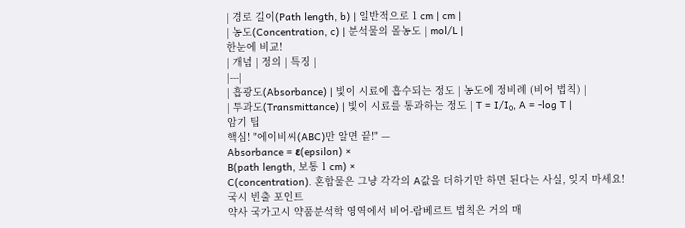| 경로 길이(Path length, b) | 일반적으로 1 cm | cm |
| 농도(Concentration, c) | 분석물의 몰농도 | mol/L |
한눈에 비교!
| 개념 | 정의 | 특징 |
|---|
| 흡광도(Absorbance) | 빛이 시료에 흡수되는 정도 | 농도에 정비례 (비어 법칙) |
| 투과도(Transmittance) | 빛이 시료를 통과하는 정도 | T = I/I₀, A = -log T |
암기 팁
핵심! "에이비씨(ABC)만 알면 끝!" —
Absorbance = ε(epsilon) ×
B(path length, 보통 1 cm) ×
C(concentration). 혼합물은 그냥 각각의 A값을 더하기만 하면 된다는 사실, 잊지 마세요!
국시 빈출 포인트
약사 국가고시 약품분석학 영역에서 비어-람베르트 법칙은 거의 매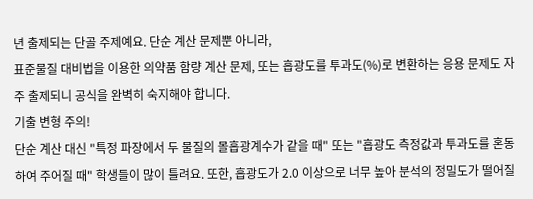년 출제되는 단골 주제예요. 단순 계산 문제뿐 아니라,
표준물질 대비법을 이용한 의약품 함량 계산 문제, 또는 흡광도를 투과도(%)로 변환하는 응용 문제도 자주 출제되니 공식을 완벽히 숙지해야 합니다.
기출 변형 주의!
단순 계산 대신 "특정 파장에서 두 물질의 몰흡광계수가 같을 때" 또는 "흡광도 측정값과 투과도를 혼동하여 주어질 때" 학생들이 많이 틀려요. 또한, 흡광도가 2.0 이상으로 너무 높아 분석의 정밀도가 떨어질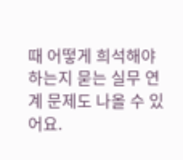때 어떻게 희석해야 하는지 묻는 실무 연계 문제도 나올 수 있어요.